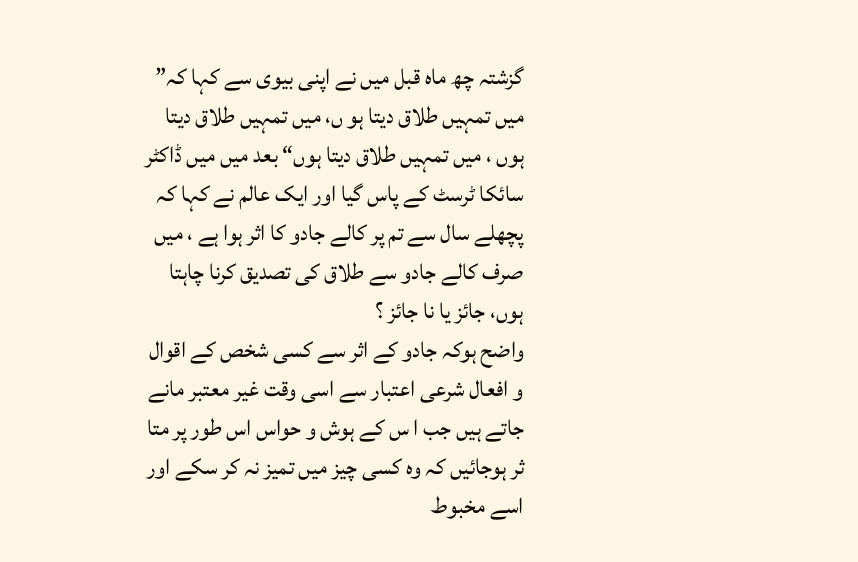گزشتہ چھ ماہ قبل میں نے اپنی بیوی سے کہا کہ” میں تمہیں طلاق دیتا ہو ں، میں تمہیں طلاق دیتا ہوں ، میں تمہیں طلاق دیتا ہوں“ بعد میں میں ڈاکٹر سائکا ٹرسٹ کے پاس گیا اور ایک عالم نے کہا کہ پچھلے سال سے تم پر کالے جادو کا اثر ہوا ہے ، میں صرف کالے جادو سے طلاق کی تصدیق کرنا چاہتا ہوں، جائز یا نا جائز ؟
واضح ہوکہ جادو کے اثر سے کسی شخص کے اقوال و افعال شرعی اعتبار سے اسی وقت غیر معتبر مانے جاتے ہیں جب ا س کے ہوش و حواس اس طور پر متا ثر ہوجائیں کہ وہ کسی چیز میں تمیز نہ کر سکے اور اسے مخبوط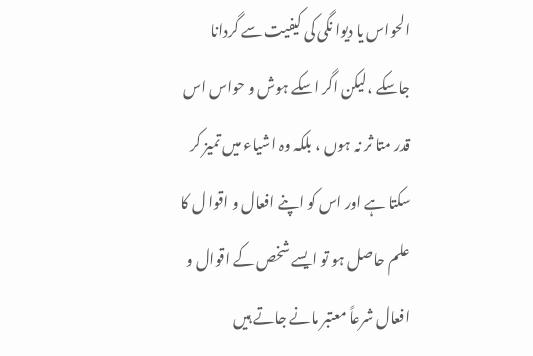الحواس یا دیوا نگی کی کیفیت سے گردانا جاسکے ،لیکن اگر اسکے ہوش و حواس اس قدر متا ثر نہ ہوں ، بلکہ وہ اشیاء میں تمیز کر سکتا ہے اور اس کو اپنے افعال و اقوا ل کا علم حاصل ہو تو ایسے شخص کے اقوال و افعال شرعاً معتبر مانے جاتے ہیں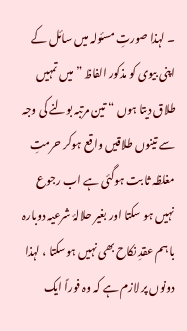۔ لہذا صورتِ مسئولہ میں سائل کے اپنی بیوی کو مذکور الفاظ ” میں تمہیں طلاق دیتا ہوں “ تین مرتبہ بولنے کی وجہ سے تینوں طلاقیں واقع ہوکر حرمتِ مغلظہ ثا بت ہوگئی ہے اب رجوع نہیں ہو سکتا اور بغیر حلالۂ شرعیہ دوبارہ با ہم عقدِ نکاح بھی نہیں ہوسکتا ، لہذا دونوں پر لازم ہے کہ وہ فوراً ایک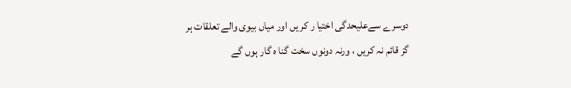دوسرے سےعلیحدگی اختیا ر کر یں اور میاں بیوی والے تعلقات ہر گز قائم نہ کریں ، ورنہ دونوں سخت گنا ہ گار ہوں گے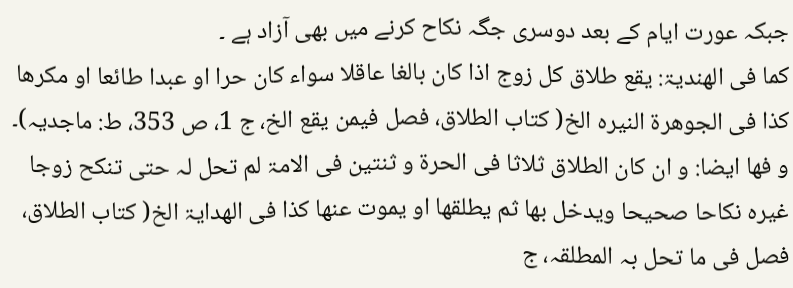جبکہ عورت ایام کے بعد دوسری جگہ نکاح کرنے میں بھی آزاد ہے ۔
کما فی الھندیۃ: یقع طلاق کل زوج اذا کان بالغا عاقلا سواء کان حرا او عبدا طائعا او مکرھا کذا فی الجوھرۃ النیرہ الخ( کتاب الطلاق، فصل فیمن یقع الخ، ج 1، ص 353، ط: ماجدیہ)۔
و فھا ایضا: و ان کان الطلاق ثلاثا فی الحرۃ و ثنتین فی الامۃ لم تحل لہ حتی تنکح زوجا غیرہ نکاحا صحیحا ویدخل بھا ثم یطلقھا او یموت عنھا کذا فی الھدایۃ الخ( کتاب الطلاق، فصل فی ما تحل بہ المطلقہ، ج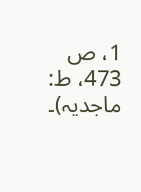1، ص 473، ط: ماجدیہ)۔